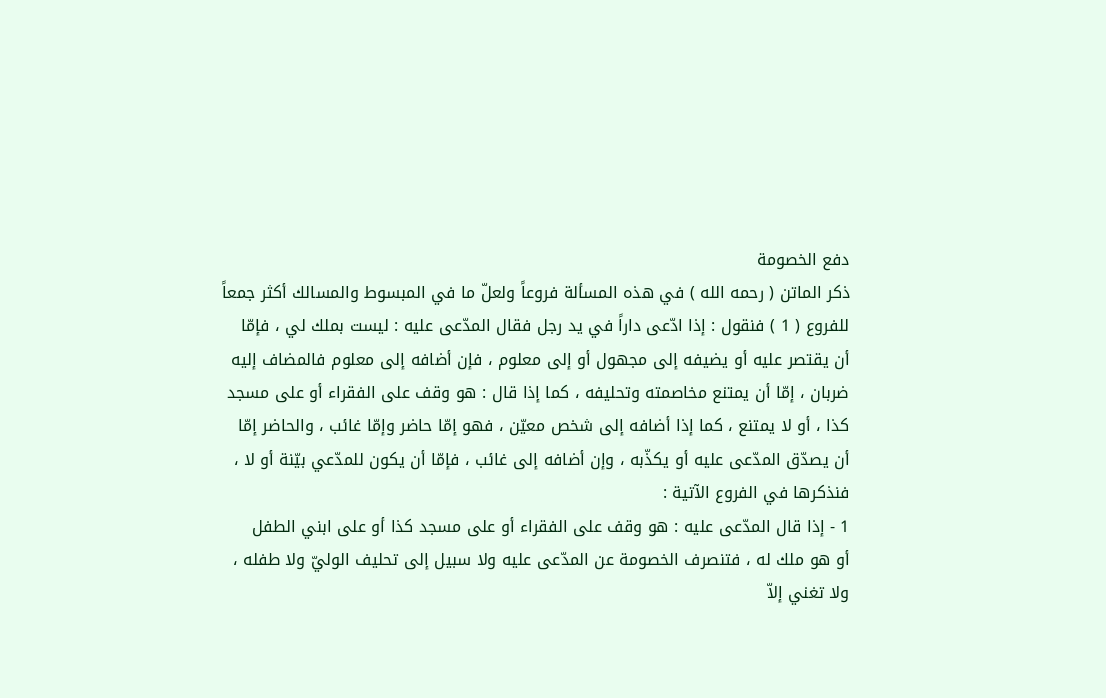دفع الخصومة
ذكر الماتن ( رحمه الله ) في هذه المسألة فروعاً ولعلّ ما في المبسوط والمسالك أكثر جمعاً
للفروع ( 1 ) فنقول : إذا ادّعى داراً في يد رجل فقال المدّعى عليه : ليست بملك لي ، فإمّا
أن يقتصر عليه أو يضيفه إلى مجهول أو إلى معلوم ، فإن أضافه إلى معلوم فالمضاف إليه
ضربان ، إمّا أن يمتنع مخاصمته وتحليفه ، كما إذا قال : هو وقف على الفقراء أو على مسجد
كذا ، أو لا يمتنع ، كما إذا أضافه إلى شخص معيّن ، فهو إمّا حاضر وإمّا غائب ، والحاضر إمّا
أن يصدّق المدّعى عليه أو يكذّبه ، وإن أضافه إلى غائب ، فإمّا أن يكون للمدّعي بيّنة أو لا ،
فنذكرها في الفروع الآتية :
1 - إذا قال المدّعى عليه : هو وقف على الفقراء أو على مسجد كذا أو على ابني الطفل
أو هو ملك له ، فتنصرف الخصومة عن المدّعى عليه ولا سبيل إلى تحليف الوليّ ولا طفله ،
ولا تغني إلاّ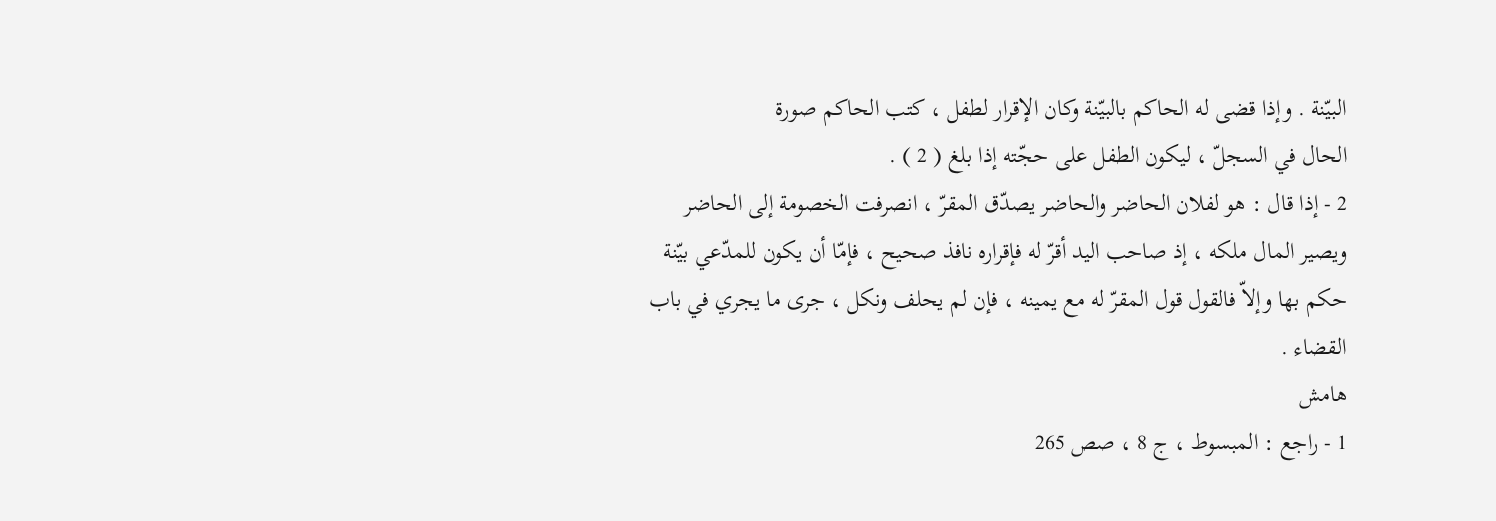البيّنة . وإذا قضى له الحاكم بالبيّنة وكان الإقرار لطفل ، كتب الحاكم صورة
الحال في السجلّ ، ليكون الطفل على حجّته إذا بلغ ( 2 ) .
2 - إذا قال : هو لفلان الحاضر والحاضر يصدّق المقرّ ، انصرفت الخصومة إلى الحاضر
ويصير المال ملكه ، إذ صاحب اليد أقرّ له فإقراره نافذ صحيح ، فإمّا أن يكون للمدّعي بيّنة
حكم بها وإلاّ فالقول قول المقرّ له مع يمينه ، فإن لم يحلف ونكل ، جرى ما يجري في باب
القضاء .
هامش
1 - راجع : المبسوط ، ج 8 ، صص 265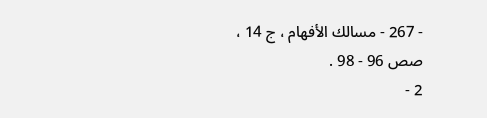- 267 - مسالك الأفهام ، ج 14 ، صص 96 - 98 .
2 -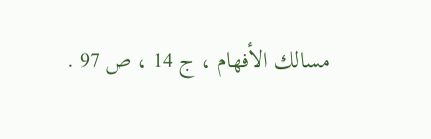مسالك الأفهام ، ج 14 ، ص 97 .